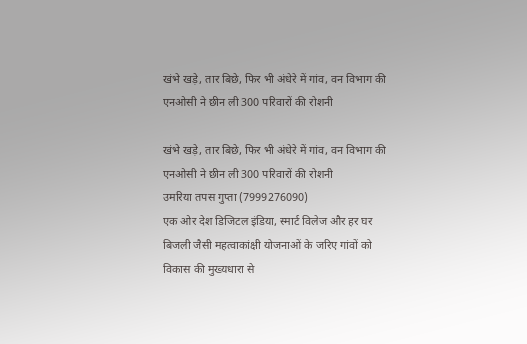खंभे खड़े, तार बिछे, फिर भी अंधेरे में गांव, वन विभाग की एनओसी ने छीन ली 300 परिवारों की रोशनी

खंभे खड़े, तार बिछे, फिर भी अंधेरे में गांव, वन विभाग की एनओसी ने छीन ली 300 परिवारों की रोशनी
उमरिया तपस गुप्ता (7999276090)
एक ओर देश डिजिटल इंडिया, स्मार्ट विलेज और हर घर बिजली जैसी महत्वाकांक्षी योजनाओं के जरिए गांवों को विकास की मुख्यधारा से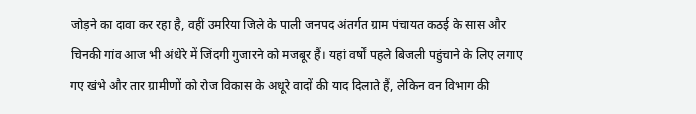जोड़ने का दावा कर रहा है, वहीं उमरिया जिले के पाली जनपद अंतर्गत ग्राम पंचायत कठई के सास और चिनकी गांव आज भी अंधेरे में जिंदगी गुजारने को मजबूर हैं। यहां वर्षों पहले बिजली पहुंचाने के लिए लगाए गए खंभे और तार ग्रामीणों को रोज विकास के अधूरे वादों की याद दिलाते हैं, लेकिन वन विभाग की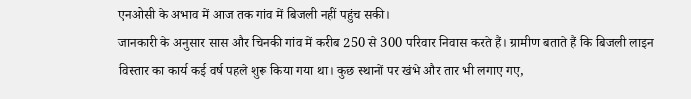एनओसी के अभाव में आज तक गांव में बिजली नहीं पहुंच सकी।
जानकारी के अनुसार सास और चिनकी गांव में करीब 250 से 300 परिवार निवास करते हैं। ग्रामीण बताते हैं कि बिजली लाइन विस्तार का कार्य कई वर्ष पहले शुरू किया गया था। कुछ स्थानों पर खंभे और तार भी लगाए गए,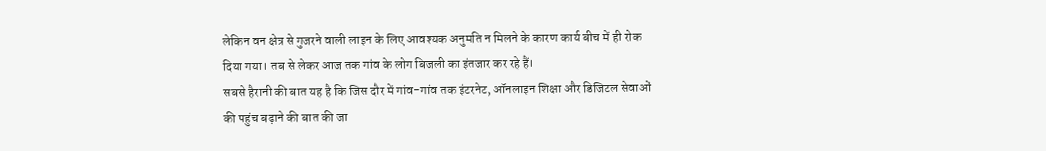लेकिन वन क्षेत्र से गुजरने वाली लाइन के लिए आवश्यक अनुमति न मिलने के कारण कार्य बीच में ही रोक दिया गया। तब से लेकर आज तक गांव के लोग बिजली का इंतजार कर रहे हैं।
सबसे हैरानी की बात यह है कि जिस दौर में गांव-गांव तक इंटरनेट, ऑनलाइन शिक्षा और डिजिटल सेवाओं की पहुंच बढ़ाने की बात की जा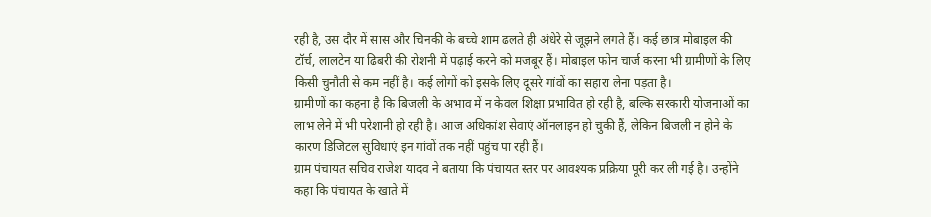रही है, उस दौर में सास और चिनकी के बच्चे शाम ढलते ही अंधेरे से जूझने लगते हैं। कई छात्र मोबाइल की टॉर्च, लालटेन या ढिबरी की रोशनी में पढ़ाई करने को मजबूर हैं। मोबाइल फोन चार्ज करना भी ग्रामीणों के लिए किसी चुनौती से कम नहीं है। कई लोगों को इसके लिए दूसरे गांवों का सहारा लेना पड़ता है।
ग्रामीणों का कहना है कि बिजली के अभाव में न केवल शिक्षा प्रभावित हो रही है, बल्कि सरकारी योजनाओं का लाभ लेने में भी परेशानी हो रही है। आज अधिकांश सेवाएं ऑनलाइन हो चुकी हैं, लेकिन बिजली न होने के कारण डिजिटल सुविधाएं इन गांवों तक नहीं पहुंच पा रही हैं।
ग्राम पंचायत सचिव राजेश यादव ने बताया कि पंचायत स्तर पर आवश्यक प्रक्रिया पूरी कर ली गई है। उन्होंने कहा कि पंचायत के खाते में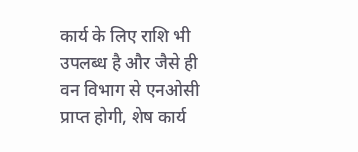कार्य के लिए राशि भी उपलब्ध है और जैसे ही वन विभाग से एनओसी प्राप्त होगी, शेष कार्य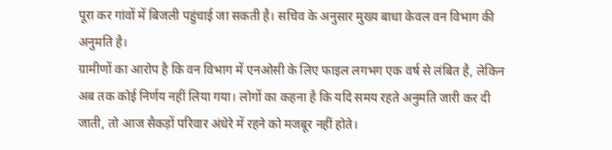पूरा कर गांवों में बिजली पहुंचाई जा सकती है। सचिव के अनुसार मुख्य बाधा केवल वन विभाग की अनुमति है।
ग्रामीणों का आरोप है कि वन विभाग में एनओसी के लिए फाइल लगभग एक वर्ष से लंबित है, लेकिन अब तक कोई निर्णय नहीं लिया गया। लोगों का कहना है कि यदि समय रहते अनुमति जारी कर दी जाती, तो आज सैकड़ों परिवार अंधेरे में रहने को मजबूर नहीं होते।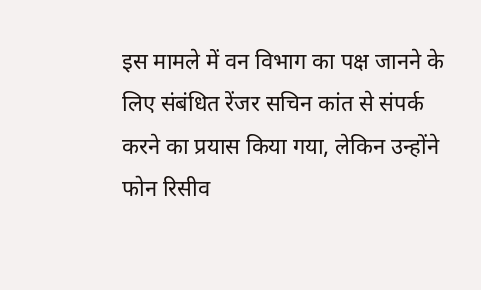इस मामले में वन विभाग का पक्ष जानने के लिए संबंधित रेंजर सचिन कांत से संपर्क करने का प्रयास किया गया, लेकिन उन्होंने फोन रिसीव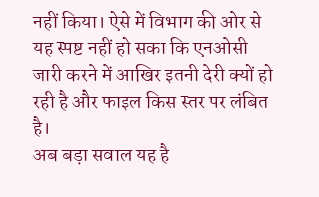नहीं किया। ऐसे में विभाग की ओर से यह स्पष्ट नहीं हो सका कि एनओसी जारी करने में आखिर इतनी देरी क्यों हो रही है और फाइल किस स्तर पर लंबित है।
अब बड़ा सवाल यह है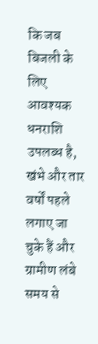कि जब बिजली के लिए आवश्यक धनराशि उपलब्ध है, खंभे और तार वर्षों पहले लगाए जा चुके हैं और ग्रामीण लंबे समय से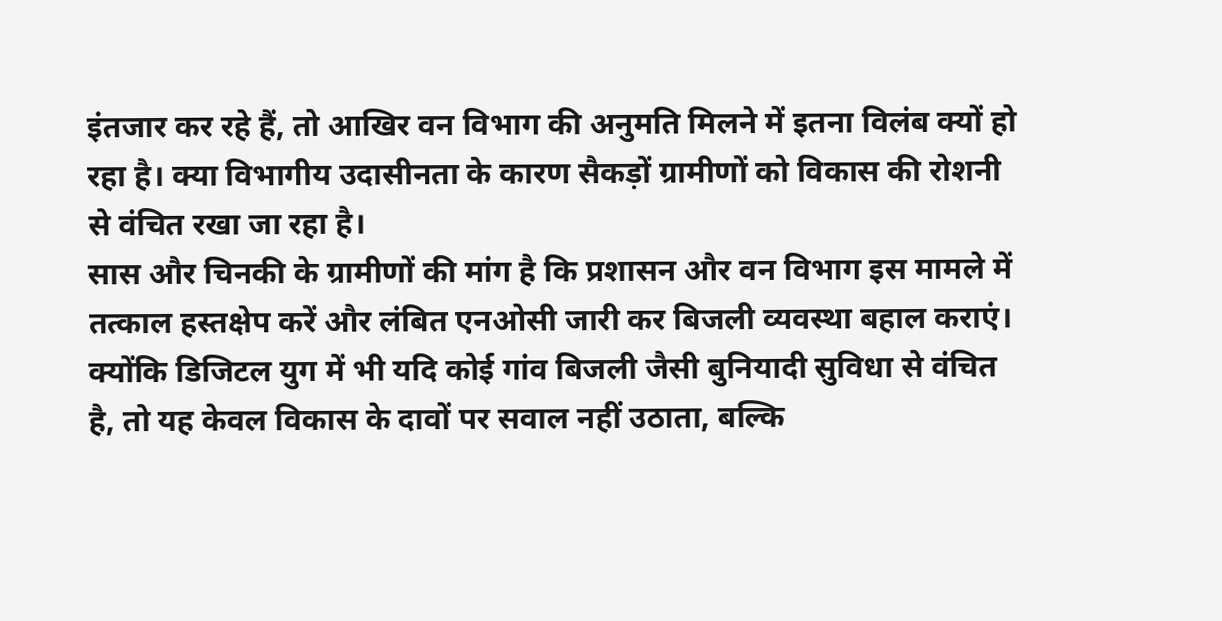इंतजार कर रहे हैं, तो आखिर वन विभाग की अनुमति मिलने में इतना विलंब क्यों हो रहा है। क्या विभागीय उदासीनता के कारण सैकड़ों ग्रामीणों को विकास की रोशनी से वंचित रखा जा रहा है।
सास और चिनकी के ग्रामीणों की मांग है कि प्रशासन और वन विभाग इस मामले में तत्काल हस्तक्षेप करें और लंबित एनओसी जारी कर बिजली व्यवस्था बहाल कराएं। क्योंकि डिजिटल युग में भी यदि कोई गांव बिजली जैसी बुनियादी सुविधा से वंचित है, तो यह केवल विकास के दावों पर सवाल नहीं उठाता, बल्कि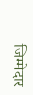जिम्मेदार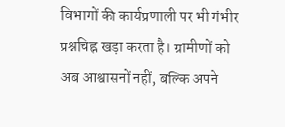विभागों की कार्यप्रणाली पर भी गंभीर प्रश्नचिह्न खड़ा करता है। ग्रामीणों को अब आश्वासनों नहीं, बल्कि अपने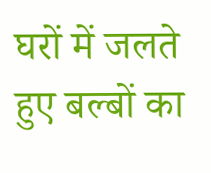घरों में जलते हुए बल्बों का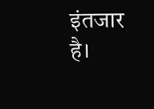इंतजार है।